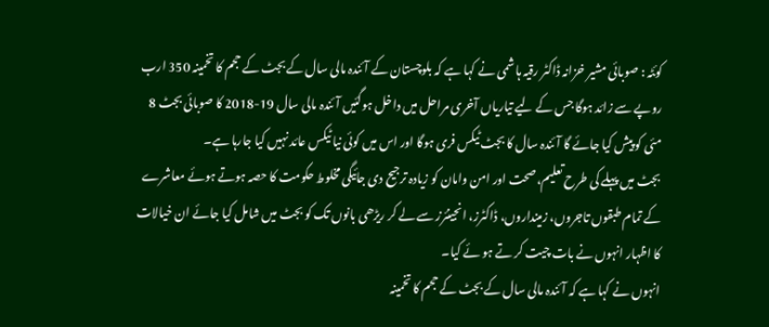کوئٹہ : صوبائی مشیر خزانہ ڈاکٹر رقیہ ہا شمی نے کہا ہے کہ بلوچستان کے آئندہ مالی سال کے بجٹ کے حجم کا تخمینہ 350 ارب روپے سے زائد ہوگا جس کے لیے تیاریاں آخری مراحل میں داخل ہوگئیں آئندہ مالی سال 19-2018 کا صوبائی بجٹ 8 مئی کو پیش کیا جائے گا آئندہ سال کا بجٹ ٹیکس فری ہوگا اور اس میں کوئی نیا ٹیکس عائد نہیں کیا جارہا ہے۔
بجٹ میں پہلے کی طرح تعلیم،صحت اور امن وامان کو زیادہ ترجیح دی جائیگی مخلوط حکومت کا حصہ ہوتے ہوئے معاشرے کے تمام طبقوں تاجروں، زمینداروں، ڈاکٹرز، انجینئرز سے لے کر ریڑھی بانوں تک کو بجٹ میں شامل کیا جائے ان خیالات کا اظہار انہوں نے بات چیت کر تے ہو ئے کیا۔
انہوں نے کہا ہے کہ آئندہ مالی سال کے بجٹ کے حجم کا تخمینہ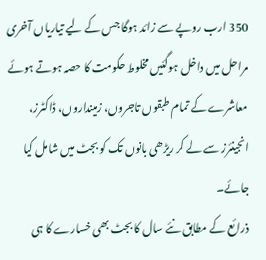350 ارب روپے سے زائد ہوگا جس کے لیے تیاریاں آخری مراحل میں داخل ہوگئیں مخلوط حکومت کا حصہ ہوتے ہوئے معاشرے کے تمام طبقوں تاجروں، زمینداروں، ڈاکٹرز، انجینئرز سے لے کر ریڑھی بانوں تک کو بجٹ میں شامل کیا جائے۔
ذرائع کے مطابق نئے سال کا بجٹ بھی خسارے کا ہی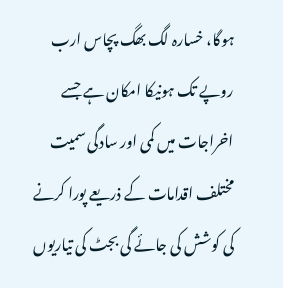ہوگا، خسارہ لگ بھگ پچاس ارب روپے تک ہونیکا امکان ہے جسے اخراجات میں کمی اور سادگی سمیت مختلف اقدامات کے ذریعے پورا کرنے کی کوشش کی جائے گی بجٹ کی تیاریوں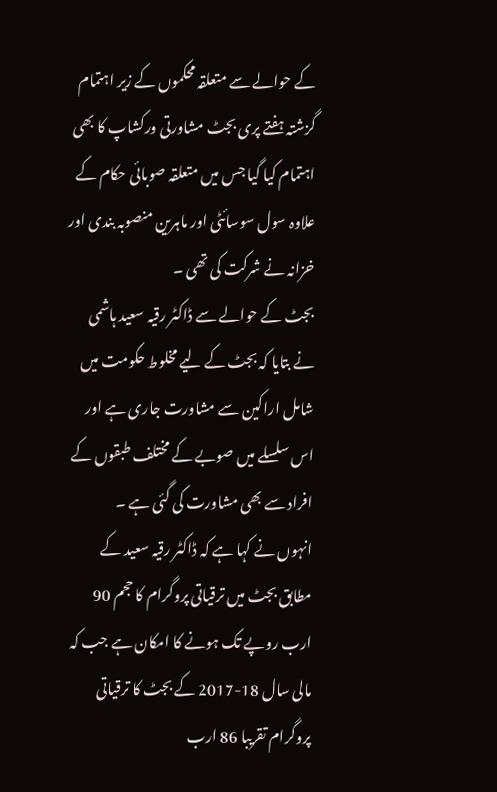کے حوالے سے متعلقہ محکموں کے زیر اہتمام گزشتہ ہفتے پری بجٹ مشاورتی ورکشاپ کا بھی اہتمام کیا گیا جس میں متعلقہ صوبائی حکام کے علاوہ سول سوسائٹی اور ماہرین منصوبہ بندی اور خزانہ نے شرکت کی تھی ۔
بجٹ کے حوالے سے ڈاکٹر رقیہ سعید ہاشمی نے بتایا کہ بجٹ کے لیے مخلوط حکومت میں شامل اراکین سے مشاورت جاری ہے اور اس سلسلے میں صوبے کے مختلف طبقوں کے افراد سے بھی مشاورت کی گئی ہے ۔
انہوں نے کہا ہے کہ ڈاکٹر رقیہ سعید کے مطابق بجٹ میں ترقیاتی پروگرام کا حجم 90 ارب روپے تک ہونے کا امکان ہے جب کہ مالی سال 18-2017 کے بجٹ کا ترقیاتی پروگرام تقریبا 86 ارب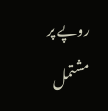روپے پر مشتمل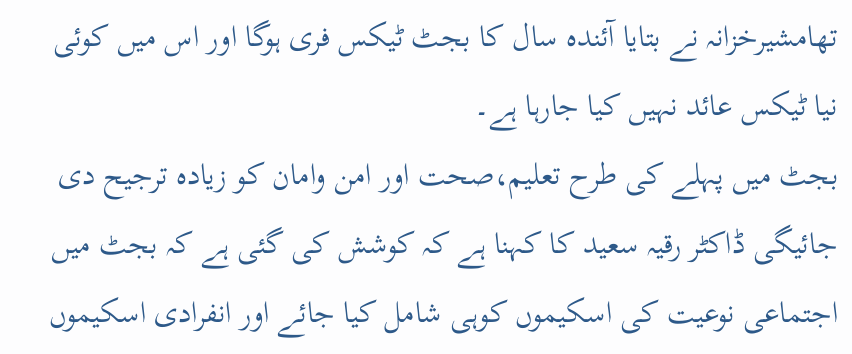تھامشیرخزانہ نے بتایا آئندہ سال کا بجٹ ٹیکس فری ہوگا اور اس میں کوئی نیا ٹیکس عائد نہیں کیا جارہا ہے۔
بجٹ میں پہلے کی طرح تعلیم،صحت اور امن وامان کو زیادہ ترجیح دی جائیگی ڈاکٹر رقیہ سعید کا کہنا ہے کہ کوشش کی گئی ہے کہ بجٹ میں اجتماعی نوعیت کی اسکیموں کوہی شامل کیا جائے اور انفرادی اسکیموں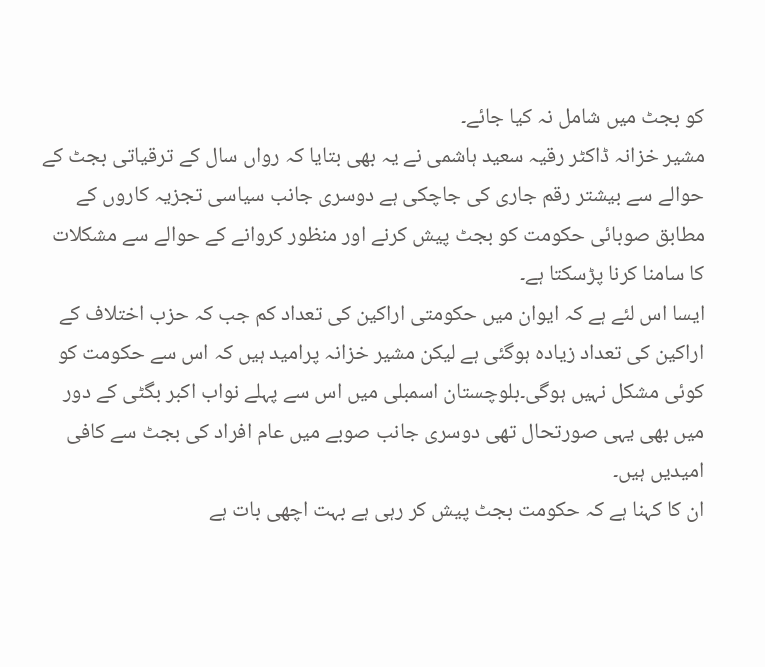کو بجٹ میں شامل نہ کیا جائے۔
مشیر خزانہ ڈاکٹر رقیہ سعید ہاشمی نے یہ بھی بتایا کہ رواں سال کے ترقیاتی بجٹ کے حوالے سے بیشتر رقم جاری کی جاچکی ہے دوسری جانب سیاسی تجزیہ کاروں کے مطابق صوبائی حکومت کو بجٹ پیش کرنے اور منظور کروانے کے حوالے سے مشکلات کا سامنا کرنا پڑسکتا ہے۔
ایسا اس لئے ہے کہ ایوان میں حکومتی اراکین کی تعداد کم جب کہ حزب اختلاف کے اراکین کی تعداد زیادہ ہوگئی ہے لیکن مشیر خزانہ پرامید ہیں کہ اس سے حکومت کو کوئی مشکل نہیں ہوگی۔بلوچستان اسمبلی میں اس سے پہلے نواب اکبر بگٹی کے دور میں بھی یہی صورتحال تھی دوسری جانب صوبے میں عام افراد کی بجٹ سے کافی امیدیں ہیں۔
ان کا کہنا ہے کہ حکومت بجٹ پیش کر رہی ہے بہت اچھی بات ہے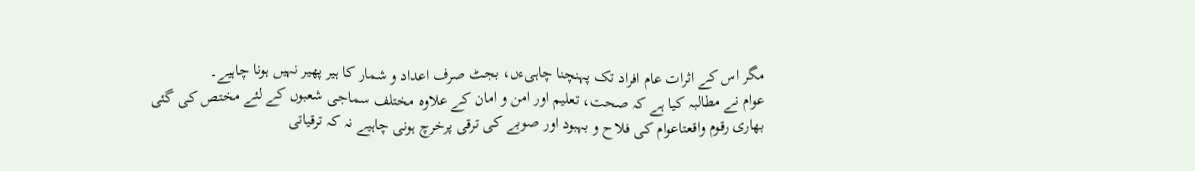مگر اس کے اثرات عام افراد تک پہنچنا چاہیءں، بجٹ صرف اعداد و شمار کا ہیر پھیر نہیں ہونا چاہیے۔
عوام نے مطالبہ کیا ہے کہ صحت، تعلیم اور امن و امان کے علاوہ مختلف سماجی شعبوں کے لئے مختص کی گئی بھاری رقوم واقعتاعوام کی فلاح و بہبود اور صوبے کی ترقی پرخرچ ہونی چاہیے نہ کہ ترقیاتی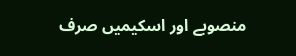منصوبے اور اسکیمیں صرف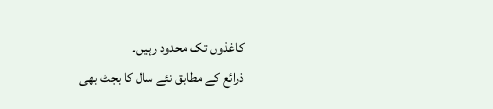کاغذوں تک محدود رہیں۔
ذرائع کے مطابق نئے سال کا بجٹ بھی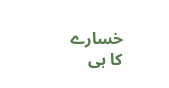خسارے کا ہی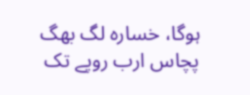ہوگا، خسارہ لگ بھگ پچاس ارب روپے تک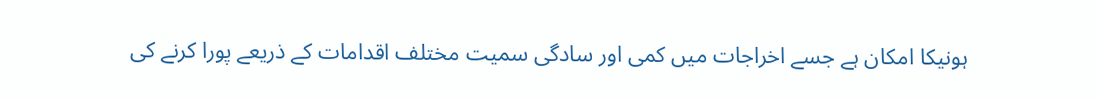ہونیکا امکان ہے جسے اخراجات میں کمی اور سادگی سمیت مختلف اقدامات کے ذریعے پورا کرنے کی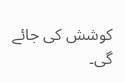کوشش کی جائے گی۔